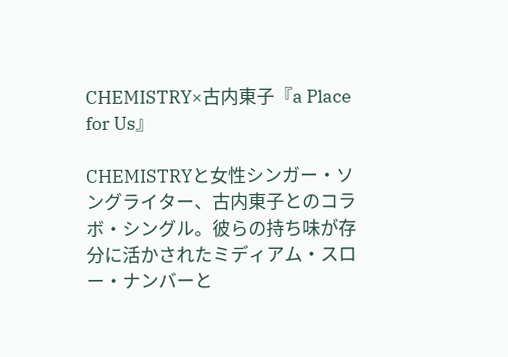CHEMISTRY×古内東子『a Place for Us』

CHEMISTRYと女性シンガー・ソングライター、古内東子とのコラボ・シングル。彼らの持ち味が存分に活かされたミディアム・スロー・ナンバーと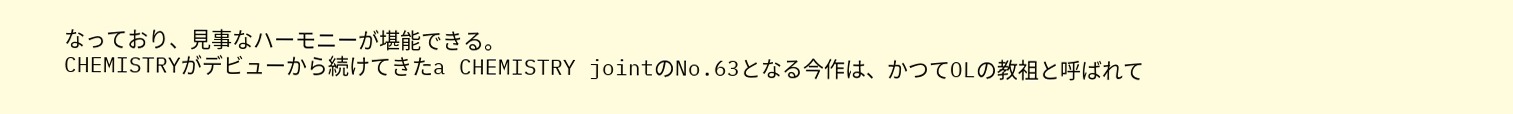なっており、見事なハーモニーが堪能できる。
CHEMISTRYがデビューから続けてきたa CHEMISTRY jointのNo.63となる今作は、かつてOLの教祖と呼ばれて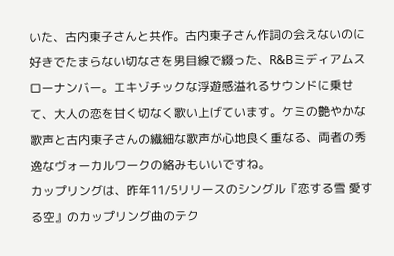いた、古内東子さんと共作。古内東子さん作詞の会えないのに好きでたまらない切なさを男目線で綴った、R&Bミディアムスローナンバー。エキゾチックな浮遊感溢れるサウンドに乗せて、大人の恋を甘く切なく歌い上げています。ケミの艶やかな歌声と古内東子さんの繊細な歌声が心地良く重なる、両者の秀逸なヴォーカルワークの絡みもいいですね。
カップリングは、昨年11/5リリースのシングル『恋する雪 愛する空』のカップリング曲のテク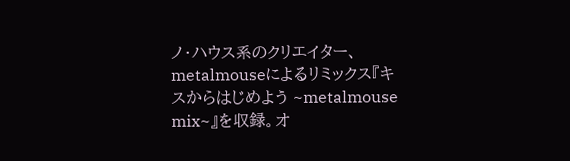ノ・ハウス系のクリエイター、metalmouseによるリミックス『キスからはじめよう ~metalmouse mix~』を収録。オ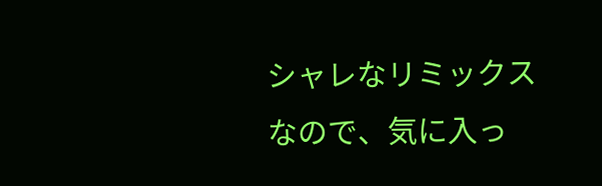シャレなリミックスなので、気に入っ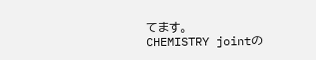てます。
CHEMISTRY jointの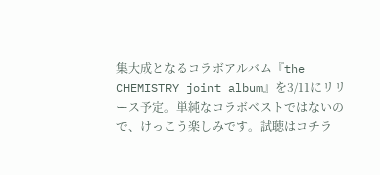集大成となるコラボアルバム『the CHEMISTRY joint album』を3/11にリリース予定。単純なコラボベストではないので、けっこう楽しみです。試聴はコチラ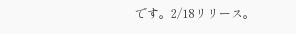です。2/18リリース。